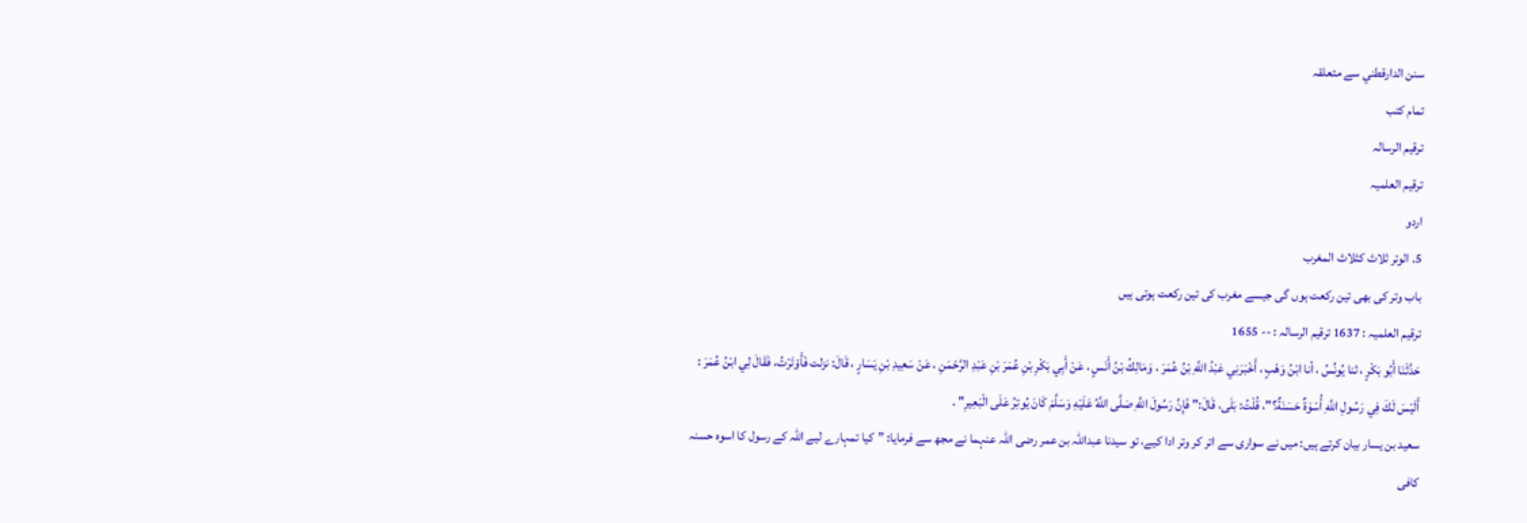سنن الدارقطني سے متعلقہ
تمام کتب
ترقیم الرسالہ
ترقیم العلمیہ
اردو
5. الوتر ثلاث كثلاث المغرب
باب وتر کی بھی تین رکعت ہوں گی جیسے مغرب کی تین رکعت ہوتی ہیں
ترقیم العلمیہ : 1637 ترقیم الرسالہ : -- 1655
حَدَّثَنَا أَبُو بَكْرٍ ، ثنا يُونُسُ ، أنا ابْنُ وَهْبٍ ، أَخْبَرَنِي عَبْدُ اللَّهِ بْنُ عُمَرَ ، وَمَالِكُ بْنُ أَنَسٍ ، عَنْ أَبِي بَكْرِ بْنِ عُمَرَ بْنِ عَبْدِ الرَّحْمَنِ ، عَنْ سَعِيدِ بْنِ يَسَارٍ ، قَالَ: نزلت فَأَوْتَرْتُ، فَقَالَ لِي ابْنُ عُمَرَ : أَلَيْسَ لَكَ فِي رَسُولِ اللَّهِ أُسْوَةٌ حَسَنَةٌ؟"، قُلْتُ: بَلَى، قَالَ:" فَإِنَّ رَسُولَ اللَّهِ صَلَّى اللَّهُ عَلَيْهِ وَسَلَّمَ كَانَ يُوتِرُ عَلَى الْبَعِيرِ" .
سعید بن یسار بیان کرتے ہیں: میں نے سواری سے اتر کر وتر ادا کیے، تو سیدنا عبداللہ بن عمر رضی اللہ عنہما نے مجھ سے فرمایا: ”کیا تمہارے لیے اللہ کے رسول کا اسوہ حسنہ کافی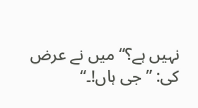نہیں ہے؟“ میں نے عرض کی: ”جی ہاں!۔“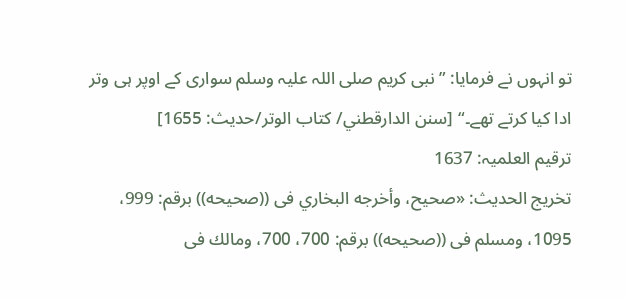تو انہوں نے فرمایا: ”نبی کریم صلی اللہ علیہ وسلم سواری کے اوپر ہی وتر ادا کیا کرتے تھے۔“ [سنن الدارقطني/ كتاب الوتر/حدیث: 1655]
ترقیم العلمیہ: 1637
تخریج الحدیث: «صحيح، وأخرجه البخاري فى ((صحيحه)) برقم: 999، 1095، ومسلم فى ((صحيحه)) برقم: 700، 700، ومالك فى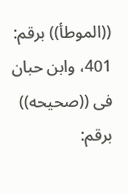((الموطأ)) برقم: 401، وابن حبان فى ((صحيحه)) برقم: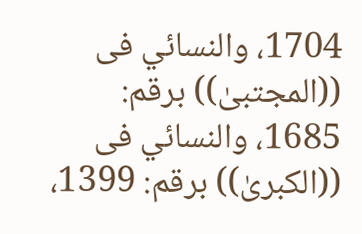1704، والنسائي فى ((المجتبیٰ)) برقم: 1685، والنسائي فى ((الكبریٰ)) برقم: 1399،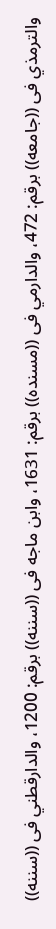والترمذي فى ((جامعه)) برقم: 472، والدارمي فى ((مسنده)) برقم: 1631، وابن ماجه فى ((سننه)) برقم: 1200، والدارقطني فى ((سننه))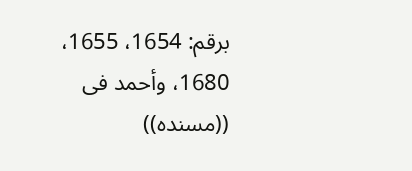برقم: 1654، 1655، 1680، وأحمد فى ((مسنده))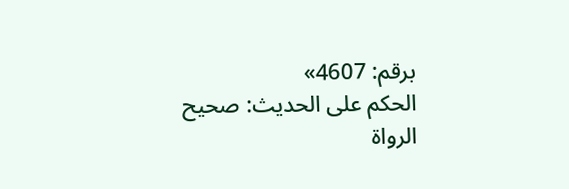برقم: 4607»
الحكم على الحديث: صحيح
الرواة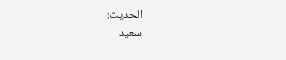الحديث:
سعيد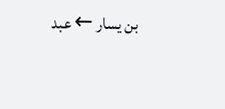بن يسار ← عبد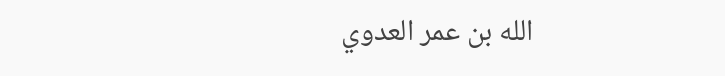الله بن عمر العدوي